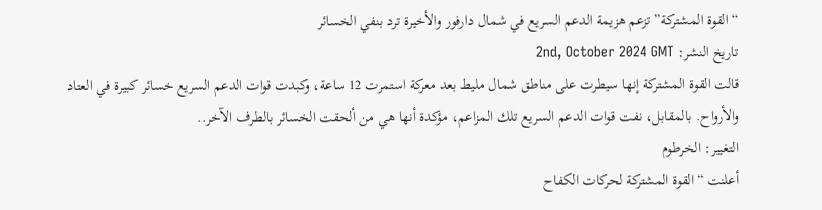“القوة المشتركة” تزعم هزيمة الدعم السريع في شمال دارفور والأخيرة ترد بنفي الخسائر
تاريخ النشر: 2nd, October 2024 GMT
قالت القوة المشتركة إنها سيطرت على مناطق شمال مليط بعد معركة استمرت 12 ساعة، وكبدت قوات الدعم السريع خسائر كبيرة في العتاد والأرواح. بالمقابل، نفت قوات الدعم السريع تلك المزاعم، مؤكدة أنها هي من ألحقت الخسائر بالطرف الآخر..
التغيير: الخرطوم
أعلنت “القوة المشتركة لحركات الكفاح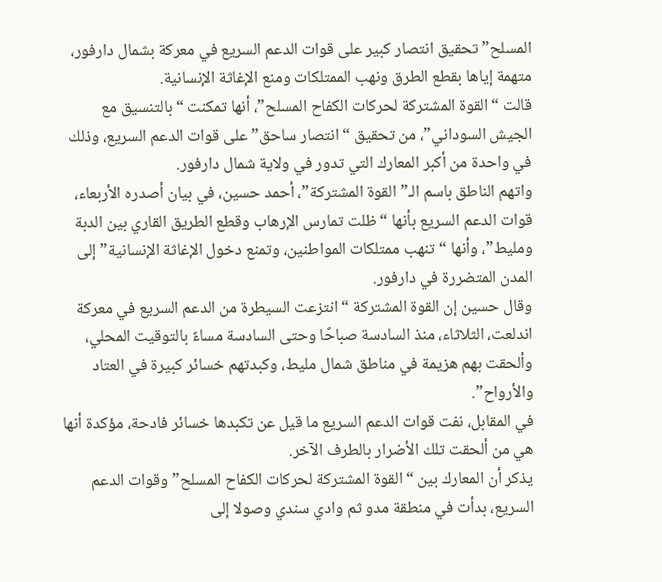المسلح” تحقيق انتصار كبير على قوات الدعم السريع في معركة بشمال دارفور، متهمة إياها بقطع الطرق ونهب الممتلكات ومنع الإغاثة الإنسانية.
قالت “القوة المشتركة لحركات الكفاح المسلح”، أنها تمكنت “بالتنسيق مع الجيش السوداني”، من تحقيق “انتصار ساحق” على قوات الدعم السريع، وذلك في واحدة من أكبر المعارك التي تدور في ولاية شمال دارفور.
واتهم الناطق باسم الـ”القوة المشتركة”، أحمد حسين، في بيان أصدره الأربعاء، قوات الدعم السريع بأنها “ظلت تمارس الإرهاب وقطع الطريق القاري بين الدبة ومليط”، وأنها “تنهب ممتلكات المواطنين، وتمنع دخول الإغاثة الإنسانية” إلى المدن المتضررة في دارفور.
وقال حسين إن القوة المشتركة “انتزعت السيطرة من الدعم السريع في معركة اندلعت، الثلاثاء، منذ السادسة صباحًا وحتى السادسة مساءً بالتوقيت المحلي، وألحقت بهم هزيمة في مناطق شمال مليط، وكبدتهم خسائر كبيرة في العتاد والأرواح”.
في المقابل، نفت قوات الدعم السريع ما قيل عن تكبدها خسائر فادحة، مؤكدة أنها هي من ألحقت تلك الأضرار بالطرف الآخر.
يذكر أن المعارك بين “القوة المشتركة لحركات الكفاح المسلح” وقوات الدعم السريع، بدأت في منطقة مدو ثم وادي سندي وصولا إلى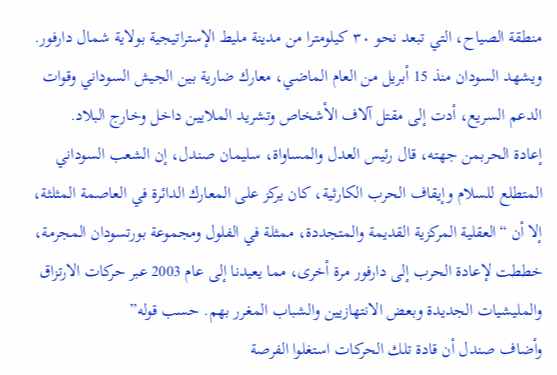منطقة الصياح، التي تبعد نحو ٣٠ كيلومترا من مدينة مليط الإستراتيجية بولاية شمال دارفور.
ويشهد السودان منذ 15 أبريل من العام الماضي، معارك ضارية بين الجيش السوداني وقوات الدعم السريع، أدت إلى مقتل آلاف الأشخاص وتشريد الملايين داخل وخارج البلاد.
إعادة الحربمن جهته، قال رئيس العدل والمساواة، سليمان صندل، إن الشعب السوداني المتطلع للسلام وإيقاف الحرب الكارثية، كان يركز على المعارك الدائرة في العاصمة المثلثة، إلا أن “العقلية المركزية القديمة والمتجددة، ممثلة في الفلول ومجموعة بورتسودان المجرمة، خططت لإعادة الحرب إلى دارفور مرة أخرى، مما يعيدنا إلى عام 2003 عبر حركات الارتزاق والمليشيات الجديدة وبعض الانتهازيين والشباب المغرر بهم. حسب قوله”
وأضاف صندل أن قادة تلك الحركات استغلوا الفرصة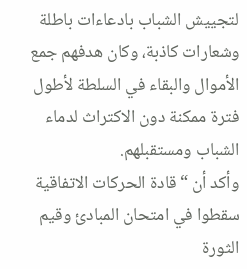لتجييش الشباب بادعاءات باطلة وشعارات كاذبة، وكان هدفهم جمع الأموال والبقاء في السلطة لأطول فترة ممكنة دون الاكتراث لدماء الشباب ومستقبلهم.
وأكد أن “قادة الحركات الاتفاقية سقطوا في امتحان المبادئ وقيم الثورة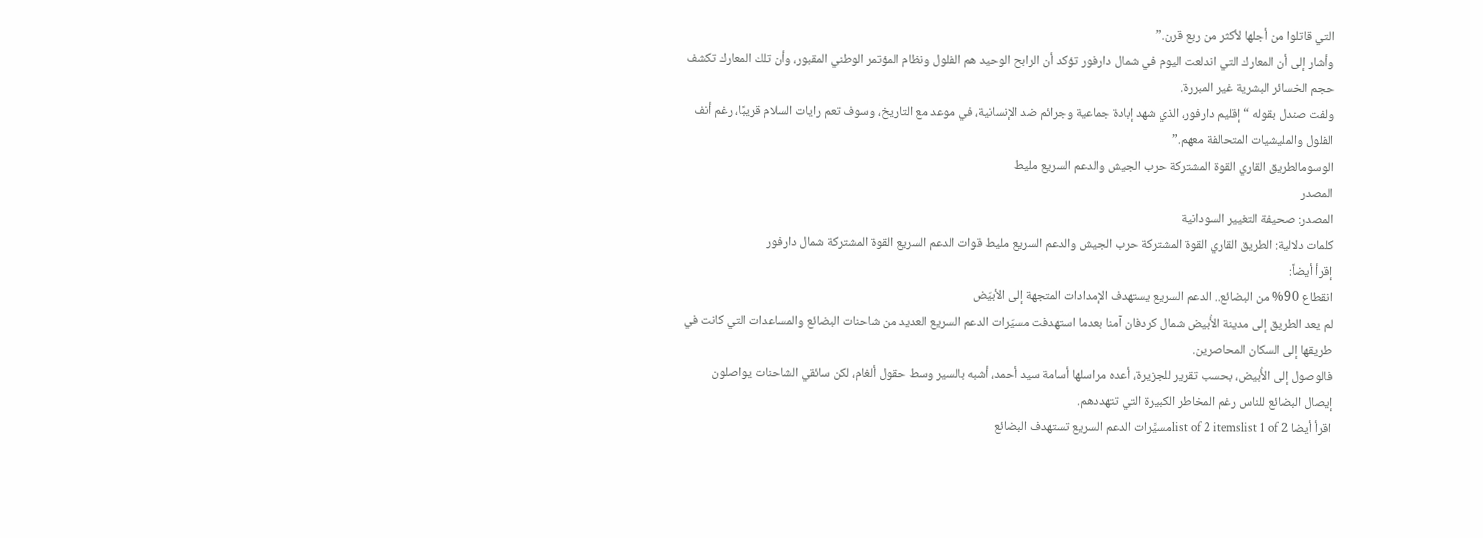التي قاتلوا من أجلها لأكثر من ربع قرن.”
وأشار إلى أن المعارك التي اندلعت اليوم في شمال دارفور تؤكد أن الرابح الوحيد هم الفلول ونظام المؤتمر الوطني المقبور، وأن تلك المعارك تكشف حجم الخسائر البشرية غير المبررة.
ولفت صندل بقوله “إقليم دارفور، الذي شهد إبادة جماعية وجرائم ضد الإنسانية، في موعد مع التاريخ، وسوف تعم رايات السلام قريبًا، رغم أنف الفلول والمليشيات المتحالفة معهم.”
الوسومالطريق القاري القوة المشتركة حرب الجيش والدعم السريع مليط
المصدر
المصدر: صحيفة التغيير السودانية
كلمات دلالية: الطريق القاري القوة المشتركة حرب الجيش والدعم السريع مليط قوات الدعم السریع القوة المشترکة شمال دارفور
إقرأ أيضاً:
انقطاع 90% من البضائع.. الدعم السريع يستهدف الإمدادات المتجهة إلى الأبيّض
لم يعد الطريق إلى مدينة الأُبيض شمال كردفان آمنا بعدما استهدفت مسيّرات الدعم السريع العديد من شاحنات البضائع والمساعدات التي كانت في طريقها إلى السكان المحاصرين.
فالوصول إلى الأُبيض، بحسب تقرير للجزيرة، أعده مراسلها أسامة سيد أحمد، أشبه بالسير وسط حقول ألغام، لكن سائقي الشاحنات يواصلون إيصال البضائع للناس رغم المخاطر الكبيرة التي تتهددهم.
اقرأ أيضا list of 2 itemslist 1 of 2مسيَّرات الدعم السريع تستهدف البضائع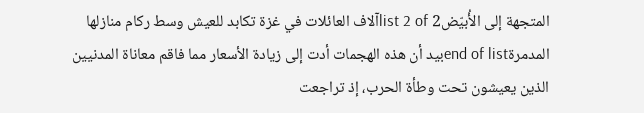المتجهة إلى الأُبيّضlist 2 of 2آلاف العائلات في غزة تكابد للعيش وسط ركام منازلها المدمرةend of listبيد أن هذه الهجمات أدت إلى زيادة الأسعار مما فاقم معاناة المدنيين الذين يعيشون تحت وطأة الحرب، إذ تراجعت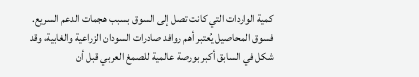كمية الواردات التي كانت تصل إلى السوق بسبب هجمات الدعم السريع.
فسوق المحاصيل يُعتبر أهم روافد صادرات السودان الزراعية والغابية، وقد شكل في السابق أكبر بورصة عالمية للصمغ العربي قبل أن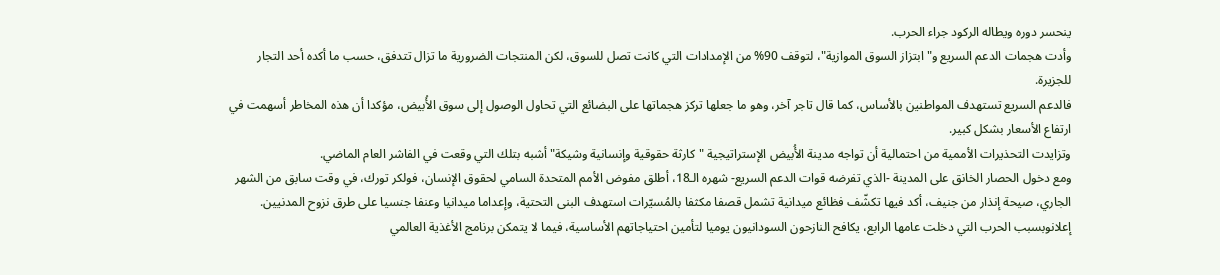ينحسر دوره ويطاله الركود جراء الحرب.
وأدت هجمات الدعم السريع و"ابتزاز السوق الموازية"، لتوقف 90% من الإمدادات التي كانت تصل للسوق، لكن المنتجات الضرورية ما تزال تتدفق، حسب ما أكده أحد التجار للجزيرة.
فالدعم السريع تستهدف المواطنين بالأساس، كما قال تاجر آخر، وهو ما جعلها تركز هجماتها على البضائع التي تحاول الوصول إلى سوق الأُبيض، مؤكدا أن هذه المخاطر أسهمت في ارتفاع الأسعار بشكل كبير.
وتزايدت التحذيرات الأممية من احتمالية أن تواجه مدينة الأُبيض الإستراتيجية "كارثة حقوقية وإنسانية وشيكة" أشبه بتلك التي وقعت في الفاشر العام الماضي.
ومع دخول الحصار الخانق على المدينة -الذي تفرضه قوات الدعم السريع- شهره الـ18، أطلق مفوض الأمم المتحدة السامي لحقوق الإنسان، فولكر تورك، في وقت سابق من الشهر الجاري، صيحة إنذار من جنيف، أكد فيها تكشّف فظائع ميدانية تشمل قصفا مكثفا بالمُسيّرات استهدف البنى التحتية، وإعداما ميدانيا وعنفا جنسيا على طرق نزوح المدنيين.
إعلانوبسبب الحرب التي دخلت عامها الرابع، يكافح النازحون السودانيون يوميا لتأمين احتياجاتهم الأساسية، فيما لا يتمكن برنامج الأغذية العالمي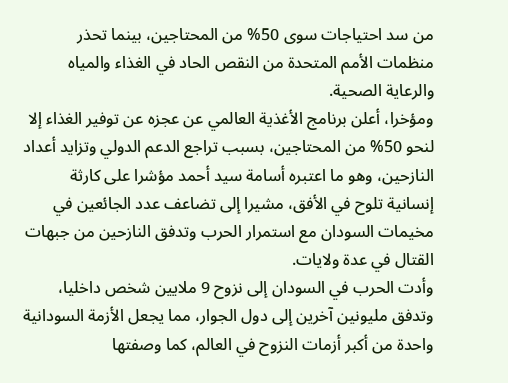من سد احتياجات سوى 50% من المحتاجين، بينما تحذر منظمات الأمم المتحدة من النقص الحاد في الغذاء والمياه والرعاية الصحية.
ومؤخرا، أعلن برنامج الأغذية العالمي عن عجزه عن توفير الغذاء إلا لنحو 50% من المحتاجين، بسبب تراجع الدعم الدولي وتزايد أعداد النازحين، وهو ما اعتبره أسامة سيد أحمد مؤشرا على كارثة إنسانية تلوح في الأفق، مشيرا إلى تضاعف عدد الجائعين في مخيمات السودان مع استمرار الحرب وتدفق النازحين من جبهات القتال في عدة ولايات.
وأدت الحرب في السودان إلى نزوح 9 ملايين شخص داخليا، وتدفق مليونين آخرين إلى دول الجوار، مما يجعل الأزمة السودانية واحدة من أكبر أزمات النزوح في العالم، كما وصفتها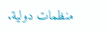منظمات دولية.